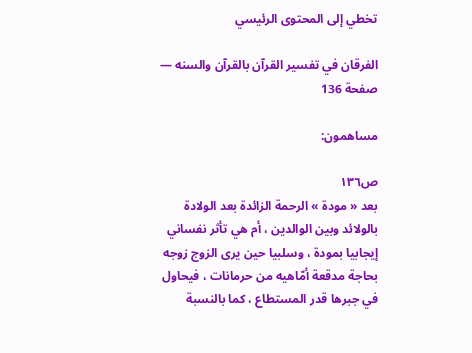تخطي إلى المحتوى الرئيسي

الفرقان في تفسير القرآن بالقرآن والسنه — صفحة 136

مساهمون:

ص١٣٦
بعد « مودة » الرحمة الزائدة بعد الولادة بالولائد وبين الوالدين ، أم هي تأثر نفساني إيجابيا بمودة ، وسلبيا حين يرى الزوج زوجه بحاجة مدقعة أمّاهيه من حرمانات ، فيحاول في جبرها قدر المستطاع ، كما بالنسبة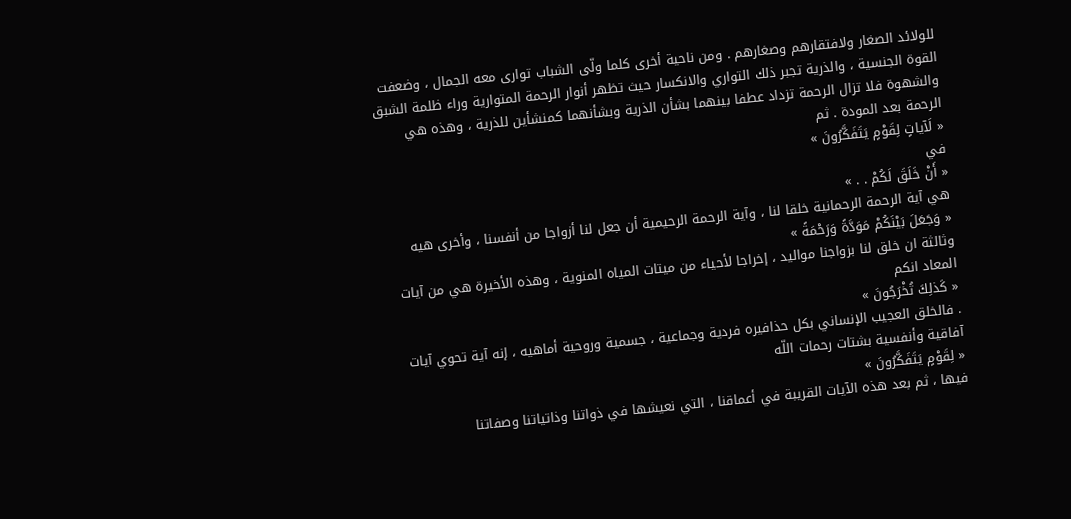للولائد الصغار ولافتقارهم وصغارهم . ومن ناحية أخرى كلما ولّى الشباب توارى معه الجمال ، وضعفت القوة الجنسية ، والذرية تجبر ذلك التواري والانكسار حيث تظهر أنوار الرحمة المتوارية وراء ظلمة الشبق والشهوة فلا تزال الرحمة تزداد عطفا بينهما بشأن الذرية وبشأنهما كمنشأين للذرية ، وهذه هي الرحمة بعد المودة . ثم
« لَآياتٍ لِقَوْمٍ يَتَفَكَّرُونَ »
في
« أَنْ خَلَقَ لَكُمْ . . »
هي آية الرحمة الرحمانية خلقا لنا ، وآية الرحمة الرحيمية أن جعل لنا أزواجا من أنفسنا ، وأخرى هيه
« وَجَعَلَ بَيْنَكُمْ مَوَدَّةً وَرَحْمَةً »
وثالثة ان خلق لنا بزواجنا مواليد ، إخراجا لأحياء من ميتات المياه المنوية ، وهذه الأخيرة هي من آيات المعاد انكم
« كَذلِكَ تُخْرَجُونَ »
. فالخلق العجيب الإنساني بكل حذافيره فردية وجماعية ، جسمية وروحية أماهيه ، إنه آية تحوي آيات آفاقية وأنفسية بشتات رحمات اللّه
« لِقَوْمٍ يَتَفَكَّرُونَ »
فيها ، ثم بعد هذه الآيات القريبة في أعماقنا ، التي نعيشها في ذواتنا وذاتياتنا وصفاتنا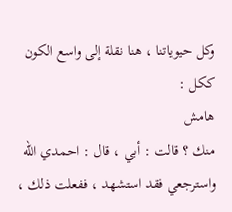وكل حيوياتنا ، هنا نقلة إلى واسع الكون ككل :
هامش
منك ؟ قالت : أبي ، قال : احمدي اللّه واسترجعي فقد استشهد ، ففعلت ذلك ،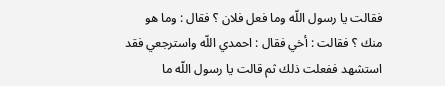فقالت يا رسول اللّه وما فعل فلان ؟ فقال : وما هو منك ؟ فقالت : أخي فقال : احمدي اللّه واسترجعي فقد استشهد ففعلت ذلك ثم قالت يا رسول اللّه ما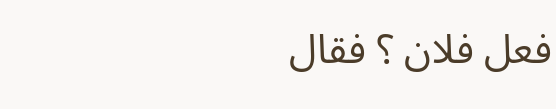فعل فلان ؟ فقال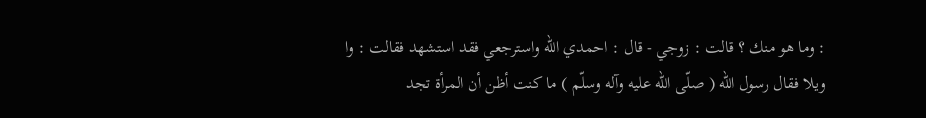: وما هو منك ؟ قالت : زوجي - قال : احمدي اللّه واسترجعي فقد استشهد فقالت : وا ويلا فقال رسول اللّه ( صلّى اللّه عليه وآله وسلّم ) ما كنت أظن أن المرأة تجد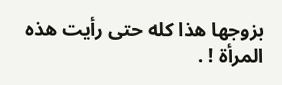بزوجها هذا كله حتى رأيت هذه المرأة ! .